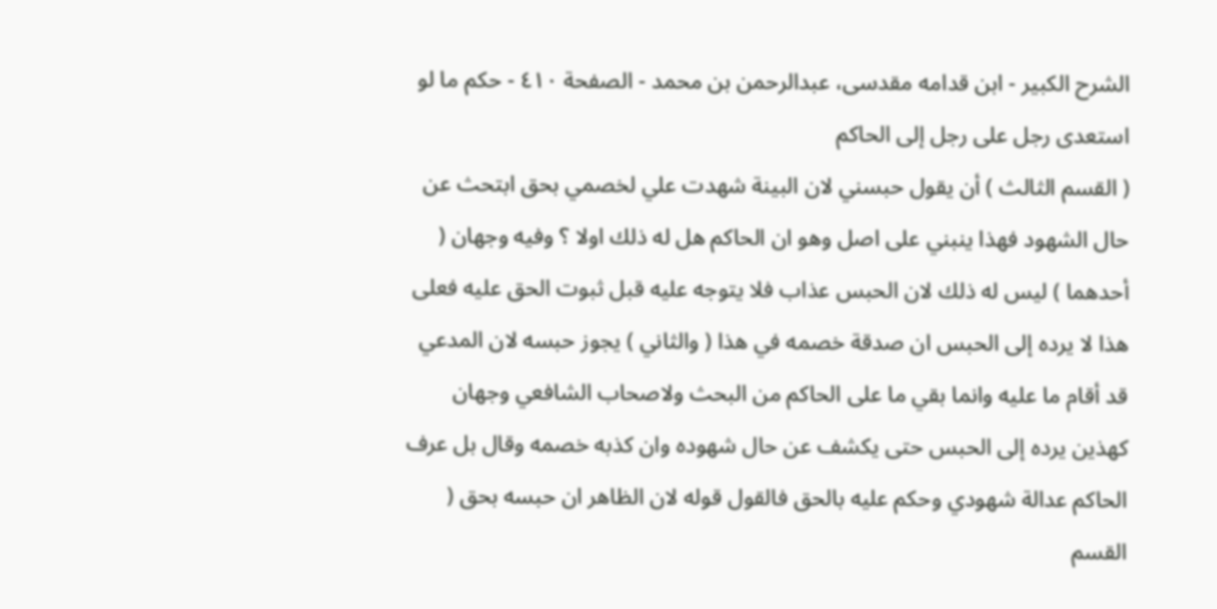الشرح الکبير - ابن قدامه مقدسی، عبدالرحمن بن محمد - الصفحة ٤١٠ - حكم ما لو استعدى رجل على رجل إلى الحاكم
( القسم الثالث ) أن يقول حبسني لان البينة شهدت علي لخصمي بحق ابتحث عن حال الشهود فهذا ينبني على اصل وهو ان الحاكم هل له ذلك اولا ؟ وفيه وجهان ( أحدهما ) ليس له ذلك لان الحبس عذاب فلا يتوجه عليه قبل ثبوت الحق عليه فعلى هذا لا يرده إلى الحبس ان صدقة خصمه في هذا ( والثاني ) يجوز حبسه لان المدعي قد أقام ما عليه وانما بقي ما على الحاكم من البحث ولاصحاب الشافعي وجهان كهذين يرده إلى الحبس حتى يكشف عن حال شهوده وان كذبه خصمه وقال بل عرف الحاكم عدالة شهودي وحكم عليه بالحق فالقول قوله لان الظاهر ان حبسه بحق ( القسم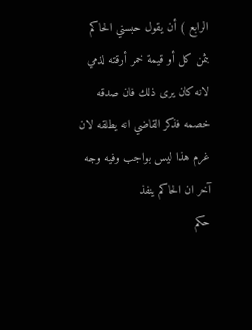الرابع ) أن يقول حبسني الحاكم بثمن كل أو قيمة خمر أرقته لذمي لانه كان يرى ذلك فان صدقه خصمه فذكر القاضي انه يطلقه لان غرم هذا ليس بواجب وفيه وجه آخر ان الحاكم ينفذ
حكم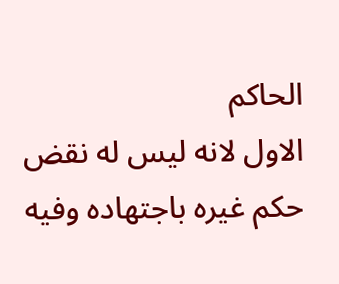الحاكم
الاول لانه ليس له نقض حكم غيره باجتهاده وفيه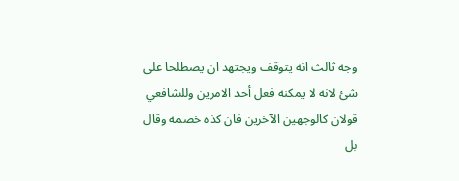وجه ثالث انه يتوقف ويجتهد ان يصطلحا على شئ لانه لا يمكنه فعل أحد الامرين وللشافعي قولان كالوجهين الآخرين فان كذه خصمه وقال بل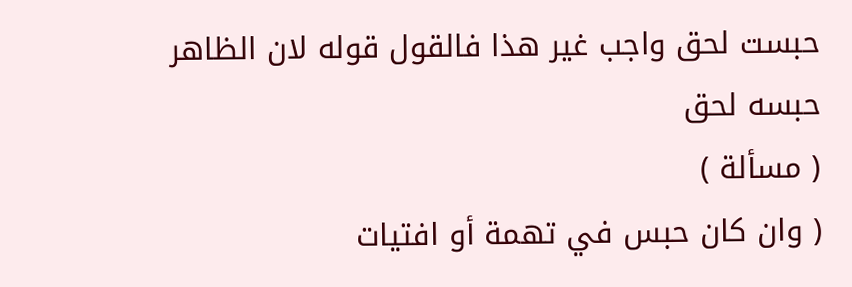حبست لحق واجب غير هذا فالقول قوله لان الظاهر حبسه لحق
( مسألة )
( وان كان حبس في تهمة أو افتيات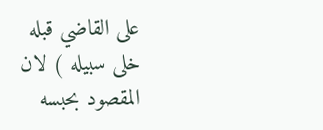على القاضي قبله خلى سبيله ) لان المقصود بحبسه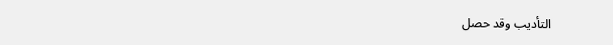التأديب وقد حصل